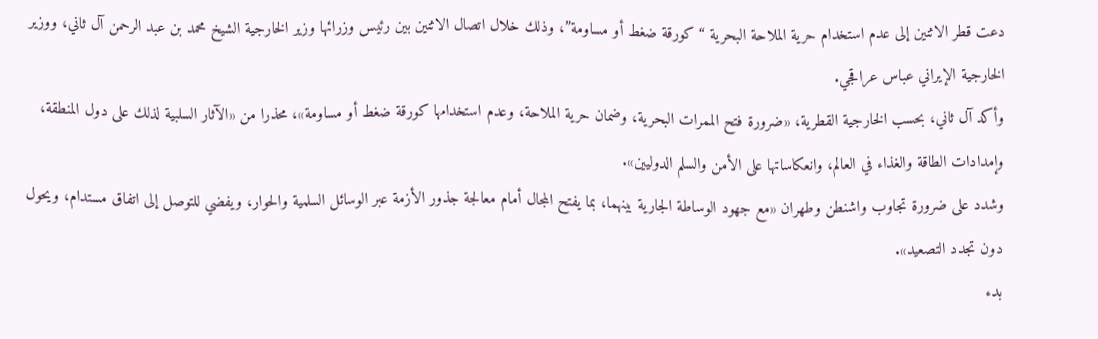دعت قطر الاثنين إلى عدم استخدام حرية الملاحة البحرية “كورقة ضغط أو مساومة”، وذلك خلال اتصال الاثنين بين رئيس وزرائها وزير الخارجية الشيخ محمد بن عبد الرحمن آل ثاني، ووزير الخارجية الإيراني عباس عراقجي.
وأكد آل ثاني، بحسب الخارجية القطرية، «ضرورة فتح الممرات البحرية، وضمان حرية الملاحة، وعدم استخدامها كورقة ضغط أو مساومة»، محذرا من «الآثار السلبية لذلك على دول المنطقة، وإمدادات الطاقة والغذاء في العالم، وانعكاساتها على الأمن والسلم الدوليين».
وشدد على ضرورة تجاوب واشنطن وطهران «مع جهود الوساطة الجارية بينهما، بما يفتح المجال أمام معالجة جذور الأزمة عبر الوسائل السلمية والحوار، ويفضي للتوصل إلى اتفاق مستدام، ويحول دون تجدد التصعيد».
بدء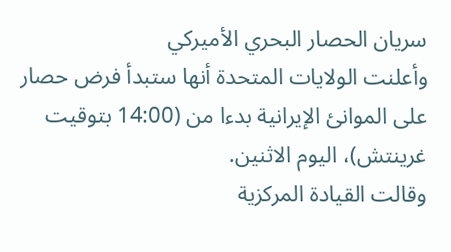سريان الحصار البحري الأميركي
وأعلنت الولايات المتحدة أنها ستبدأ فرض حصار على الموانئ الإيرانية بدءا من (14:00 بتوقيت غرينتش)، اليوم الاثنين.
وقالت القيادة المركزية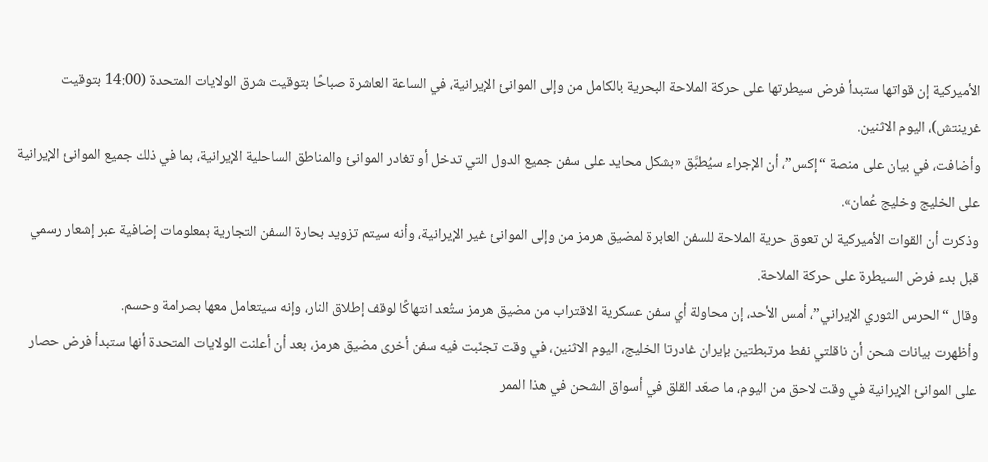الأميركية إن قواتها ستبدأ فرض سيطرتها على حركة الملاحة البحرية بالكامل من وإلى الموانئ الإيرانية، في الساعة العاشرة صباحًا بتوقيت شرق الولايات المتحدة (14:00 بتوقيت غرينتش)، اليوم الاثنين.
وأضافت، في بيان على منصة “إكس”، أن الإجراء سيُطبَّق «بشكل محايد على سفن جميع الدول التي تدخل أو تغادر الموانئ والمناطق الساحلية الإيرانية، بما في ذلك جميع الموانئ الإيرانية على الخليج وخليج عُمان».
وذكرت أن القوات الأميركية لن تعوق حرية الملاحة للسفن العابرة لمضيق هرمز من وإلى الموانئ غير الإيرانية، وأنه سيتم تزويد بحارة السفن التجارية بمعلومات إضافية عبر إشعار رسمي قبل بدء فرض السيطرة على حركة الملاحة.
وقال “الحرس الثوري الإيراني”، أمس الأحد، إن محاولة أي سفن عسكرية الاقتراب من مضيق هرمز ستُعد انتهاكًا لوقف إطلاق النار، وإنه سيتعامل معها بصرامة وحسم.
وأظهرت بيانات شحن أن ناقلتي نفط مرتبطتين بإيران غادرتا الخليج، اليوم الاثنين، في وقت تجنّبت فيه سفن أخرى مضيق هرمز، بعد أن أعلنت الولايات المتحدة أنها ستبدأ فرض حصار على الموانئ الإيرانية في وقت لاحق من اليوم، ما صعّد القلق في أسواق الشحن في هذا الممر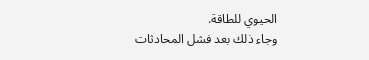الحيوي للطاقة.
وجاء ذلك بعد فشل المحادثات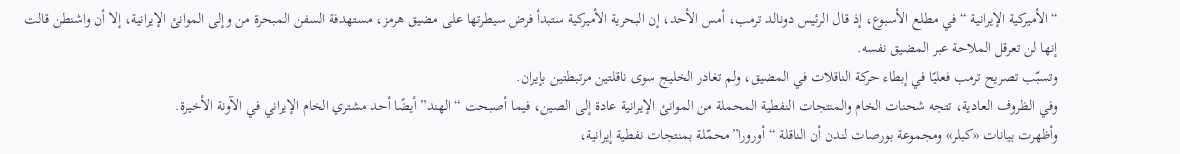“الأميركية الإيرانية “في مطلع الأسبوع، إذ قال الرئيس دونالد ترمب، أمس الأحد، إن البحرية الأميركية ستبدأ فرض سيطرتها على مضيق هرمز، مستهدفة السفن المبحرة من وإلى الموانئ الإيرانية، إلا أن واشنطن قالت إنها لن تعرقل الملاحة عبر المضيق نفسه.
وتسبّب تصريح ترمب فعليًا في إبطاء حركة الناقلات في المضيق، ولم تغادر الخليج سوى ناقلتين مرتبطتين بإيران.
وفي الظروف العادية، تتجه شحنات الخام والمنتجات النفطية المحملة من الموانئ الإيرانية عادة إلى الصين، فيما أصبحت “الهند” أيضًا أحد مشتري الخام الإيراني في الآونة الأخيرة.
وأظهرت بيانات «كبلر» ومجموعة بورصات لندن أن الناقلة “أورورا”محمّلة بمنتجات نفطية إيرانية،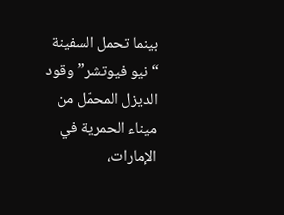بينما تحمل السفينة “نيو فيوتشر” وقود الديزل المحمّل من ميناء الحمرية في الإمارات،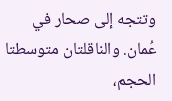وتتجه إلى صحار في عُمان. والناقلتان متوسطتا الحجم،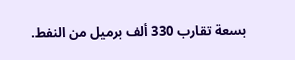بسعة تقارب 330 ألف برميل من النفط.